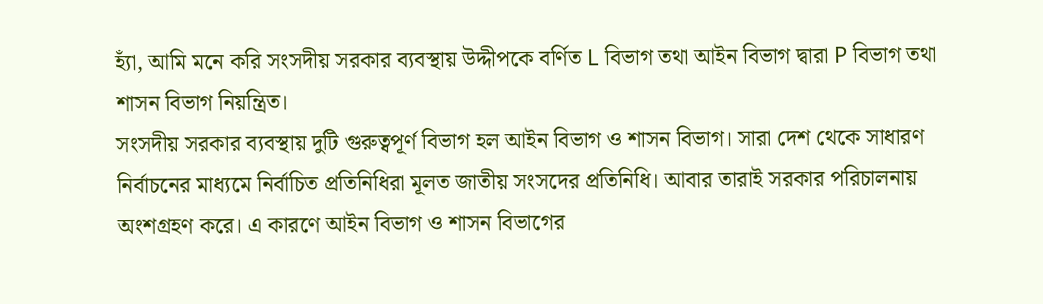হ্যাঁ, আমি মনে করি সংসদীয় সরকার ব্যবস্থায় উদ্দীপকে বর্ণিত L বিভাগ তথা আইন বিভাগ দ্বারা P বিভাগ তথা শাসন বিভাগ নিয়ন্ত্রিত।
সংসদীয় সরকার ব্যবস্থায় দুটি গুরুত্বপূর্ণ বিভাগ হল আইন বিভাগ ও শাসন বিভাগ। সারা দেশ থেকে সাধারণ নির্বাচনের মাধ্যমে নির্বাচিত প্রতিনিধিরা মূলত জাতীয় সংসদের প্রতিনিধি। আবার তারাই সরকার পরিচালনায় অংশগ্রহণ করে। এ কারণে আইন বিভাগ ও শাসন বিভাগের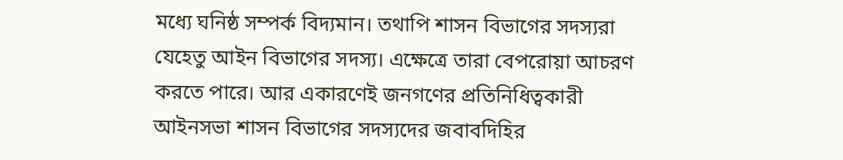মধ্যে ঘনিষ্ঠ সম্পর্ক বিদ্যমান। তথাপি শাসন বিভাগের সদস্যরা যেহেতু আইন বিভাগের সদস্য। এক্ষেত্রে তারা বেপরোয়া আচরণ করতে পারে। আর একারণেই জনগণের প্রতিনিধিত্বকারী আইনসভা শাসন বিভাগের সদস্যদের জবাবদিহির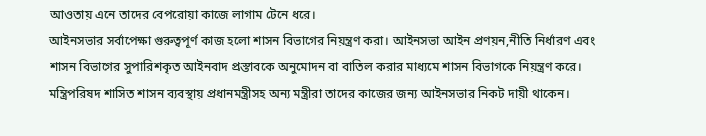আওতায় এনে তাদের বেপরোয়া কাজে লাগাম টেনে ধরে।
আইনসভার সর্বাপেক্ষা গুরুত্বপূর্ণ কাজ হলো শাসন বিভাগের নিয়ন্ত্রণ করা। আইনসভা আইন প্রণয়ন,নীতি নির্ধারণ এবং শাসন বিভাগের সুপারিশকৃত আইনবাদ প্রস্তাবকে অনুমোদন বা বাতিল করার মাধ্যমে শাসন বিভাগকে নিয়ন্ত্রণ করে। মন্ত্রিপরিষদ শাসিত শাসন ব্যবস্থায় প্রধানমন্ত্রীসহ অন্য মন্ত্রীরা তাদের কাজের জন্য আইনসভার নিকট দায়ী থাকেন।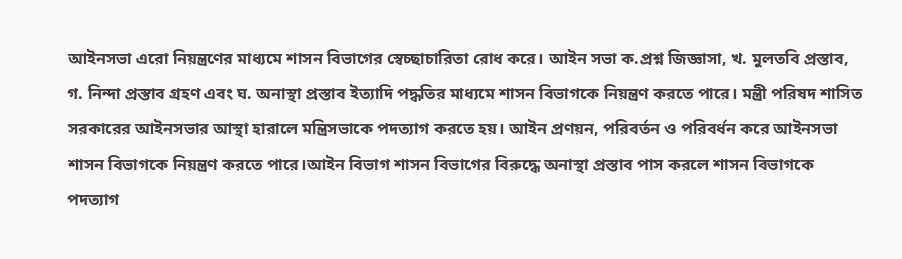আইনসভা এরো নিয়ন্ত্রণের মাধ্যমে শাসন বিভাগের স্বেচ্ছাচারিতা রোধ করে। আইন সভা ক.প্রশ্ন জিজ্ঞাসা, খ. মুলতবি প্রস্তাব, গ. নিন্দা প্রস্তাব গ্রহণ এবং ঘ. অনাস্থা প্রস্তাব ইত্যাদি পদ্ধতির মাধ্যমে শাসন বিভাগকে নিয়ন্ত্রণ করতে পারে। মন্ত্রী পরিষদ শাসিত সরকারের আইনসভার আস্থা হারালে মন্ত্রিসভাকে পদত্যাগ করতে হয়। আইন প্রণয়ন, পরিবর্তন ও পরিবর্ধন করে আইনসভা শাসন বিভাগকে নিয়ন্ত্রণ করতে পারে।আইন বিভাগ শাসন বিভাগের বিরুদ্ধে অনাস্থা প্রস্তাব পাস করলে শাসন বিভাগকে পদত্যাগ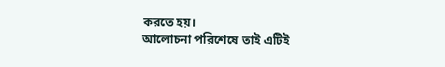করতে হয়।
আলোচনা পরিশেষে তাই এটিই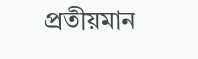প্রতীয়মান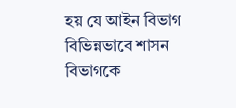হয় যে আইন বিভাগ বিভিন্নভাবে শাসন বিভাগকে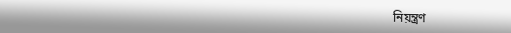নিয়ন্ত্রণ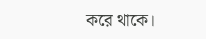করে থাকে।